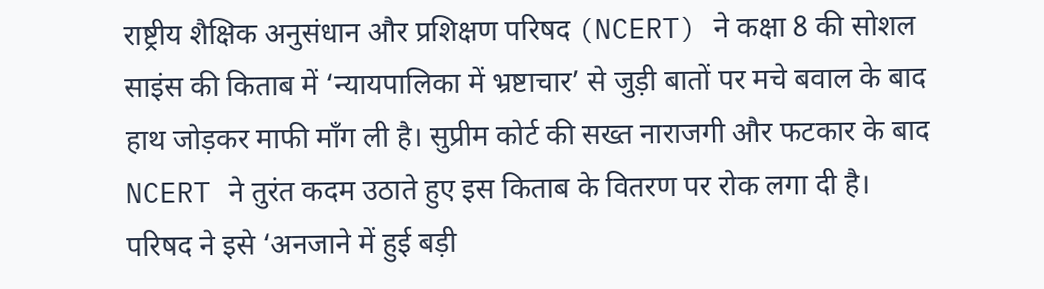राष्ट्रीय शैक्षिक अनुसंधान और प्रशिक्षण परिषद (NCERT) ने कक्षा 8 की सोशल साइंस की किताब में ‘न्यायपालिका में भ्रष्टाचार’ से जुड़ी बातों पर मचे बवाल के बाद हाथ जोड़कर माफी माँग ली है। सुप्रीम कोर्ट की सख्त नाराजगी और फटकार के बाद NCERT ने तुरंत कदम उठाते हुए इस किताब के वितरण पर रोक लगा दी है।
परिषद ने इसे ‘अनजाने में हुई बड़ी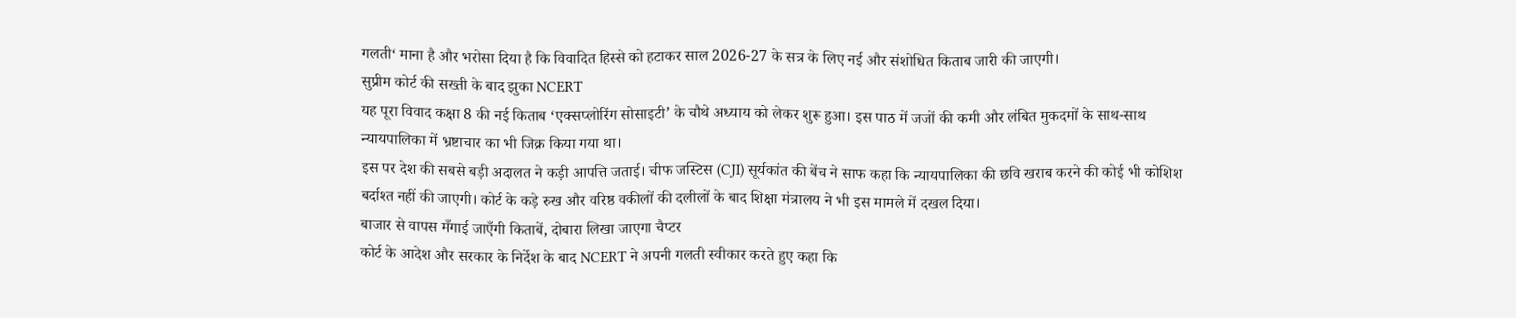गलती‘ माना है और भरोसा दिया है कि विवादित हिस्से को हटाकर साल 2026-27 के सत्र के लिए नई और संशोधित किताब जारी की जाएगी।
सुप्रीम कोर्ट की सख्ती के बाद झुका NCERT
यह पूरा विवाद कक्षा 8 की नई किताब ‘एक्सप्लोरिंग सोसाइटी’ के चौथे अध्याय को लेकर शुरू हुआ। इस पाठ में जजों की कमी और लंबित मुकदमों के साथ-साथ न्यायपालिका में भ्रष्टाचार का भी जिक्र किया गया था।
इस पर देश की सबसे बड़ी अदालत ने कड़ी आपत्ति जताई। चीफ जस्टिस (CJI) सूर्यकांत की बेंच ने साफ कहा कि न्यायपालिका की छवि खराब करने की कोई भी कोशिश बर्दाश्त नहीं की जाएगी। कोर्ट के कड़े रुख और वरिष्ठ वकीलों की दलीलों के बाद शिक्षा मंत्रालय ने भी इस मामले में दखल दिया।
बाजार से वापस मँगाई जाएँगी किताबें, दोबारा लिखा जाएगा चैप्टर
कोर्ट के आदेश और सरकार के निर्देश के बाद NCERT ने अपनी गलती स्वीकार करते हुए कहा कि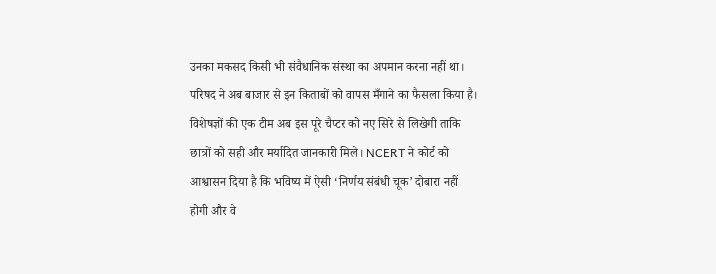उनका मकसद किसी भी संवैधानिक संस्था का अपमान करना नहीं था। परिषद ने अब बाजार से इन किताबों को वापस मँगाने का फैसला किया है।
विशेषज्ञों की एक टीम अब इस पूरे चैप्टर को नए सिरे से लिखेगी ताकि छात्रों को सही और मर्यादित जानकारी मिले। NCERT ने कोर्ट को आश्वासन दिया है कि भविष्य में ऐसी ‘निर्णय संबंधी चूक’ दोबारा नहीं होगी और वे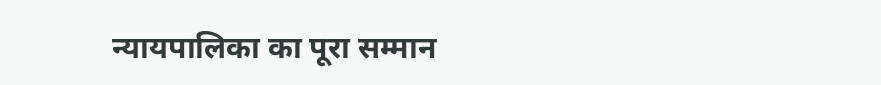न्यायपालिका का पूरा सम्मान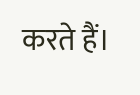करते हैं।